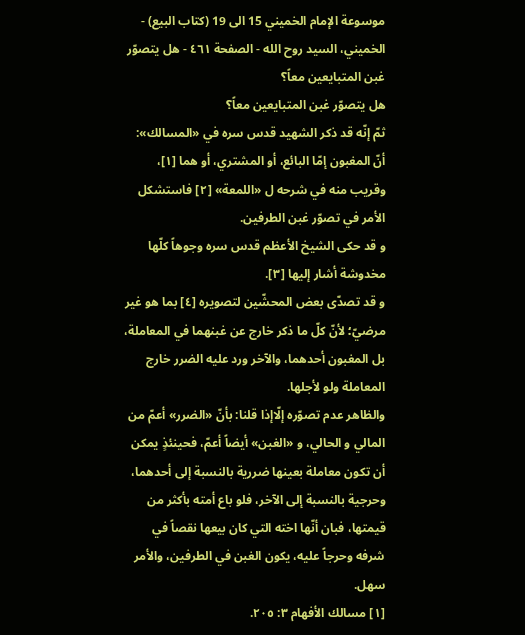موسوعة الإمام الخميني 15 الى 19 (كتاب البيع) - الخميني، السيد روح الله - الصفحة ٤٦١ - هل يتصوّر غبن المتبايعين معاً؟
هل يتصوّر غبن المتبايعين معاً؟
ثمّ إنّه قد ذكر الشهيد قدس سره في «المسالك»: أنّ المغبون إمّا البائع، أو المشتري، أو هما [١]، وقريب منه في شرحه ل «اللمعة» [٢] فاستشكل الأمر في تصوّر غبن الطرفين.
و قد حكى الشيخ الأعظم قدس سره وجوهاً كلّها مخدوشة أشار إليها [٣].
و قد تصدّى بعض المحشّين لتصويره [٤] بما هو غير مرضيّ؛ لأنّ كلّ ما ذكر خارج عن غبنهما في المعاملة، بل المغبون أحدهما، والآخر ورد عليه الضرر خارج المعاملة ولو لأجلها.
والظاهر عدم تصوّره إلّاإذا قلنا: بأنّ «الضرر» أعمّ من المالي و الحالي، و «الغبن» أيضاً أعمّ، فحينئذٍ يمكن أن تكون معاملة بعينها ضررية بالنسبة إلى أحدهما، وحرجية بالنسبة إلى الآخر، فلو باع أمته بأكثر من قيمتها، فبان أنّها اخته التي كان بيعها نقصاً في شرفه وحرجاً عليه، يكون الغبن في الطرفين، والأمر سهل.
[١] مسالك الأفهام ٣: ٢٠٥.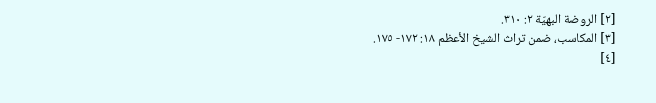[٢] الروضة البهيّة ٢: ٣١٠.
[٣] المكاسب، ضمن تراث الشيخ الأعظم ١٨: ١٧٢- ١٧٥.
[٤]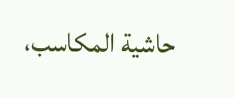حاشية المكاسب،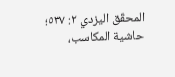المحقّق اليزدي ٢: ٥٣٧؛ حاشية المكاسب،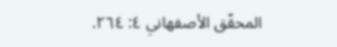المحقّق الأصفهاني ٤: ٢٦٤.